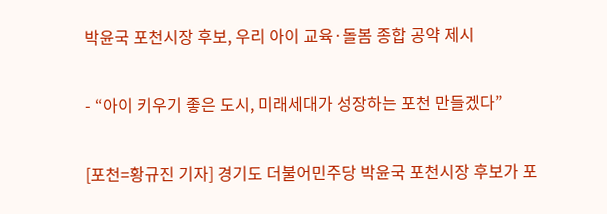박윤국 포천시장 후보, 우리 아이 교육·돌봄 종합 공약 제시

- “아이 키우기 좋은 도시, 미래세대가 성장하는 포천 만들겠다”

[포천=황규진 기자] 경기도 더불어민주당 박윤국 포천시장 후보가 포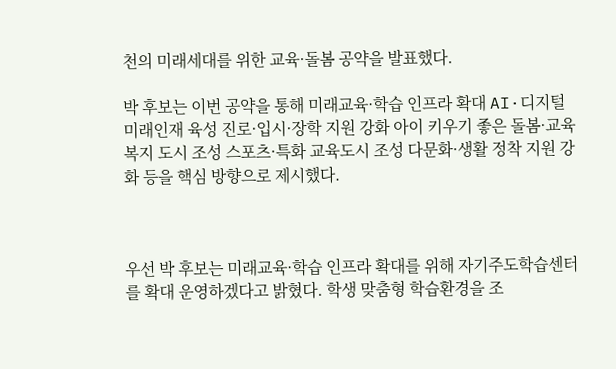천의 미래세대를 위한 교육·돌봄 공약을 발표했다.

박 후보는 이번 공약을 통해 미래교육·학습 인프라 확대 AI·디지털 미래인재 육성 진로·입시·장학 지원 강화 아이 키우기 좋은 돌봄·교육복지 도시 조성 스포츠·특화 교육도시 조성 다문화·생활 정착 지원 강화 등을 핵심 방향으로 제시했다.



우선 박 후보는 미래교육·학습 인프라 확대를 위해 자기주도학습센터를 확대 운영하겠다고 밝혔다. 학생 맞춤형 학습환경을 조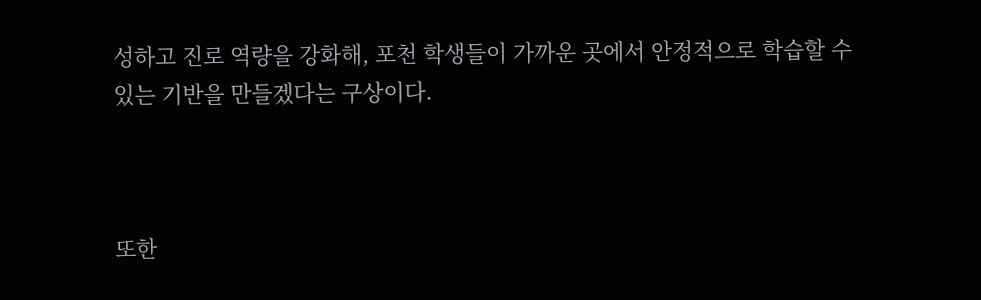성하고 진로 역량을 강화해, 포천 학생들이 가까운 곳에서 안정적으로 학습할 수 있는 기반을 만들겠다는 구상이다.



또한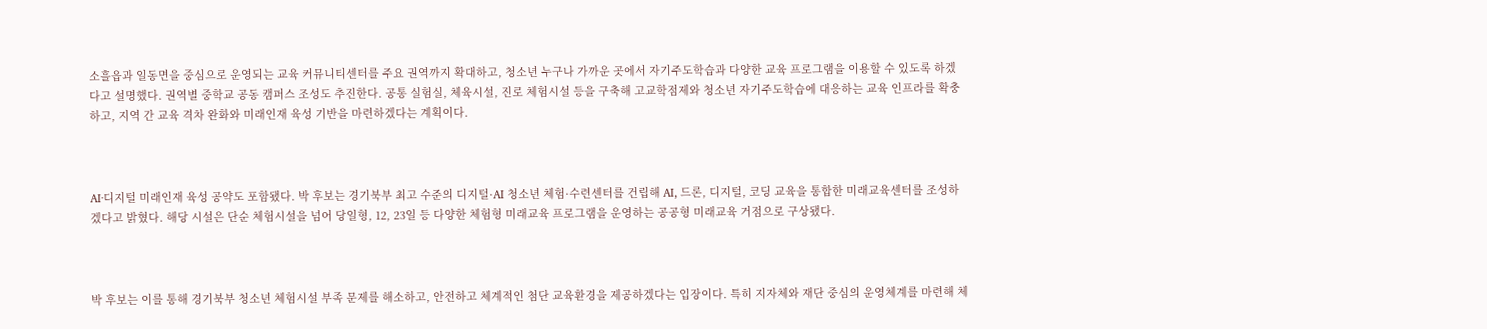소흘읍과 일동면을 중심으로 운영되는 교육 커뮤니티센터를 주요 권역까지 확대하고, 청소년 누구나 가까운 곳에서 자기주도학습과 다양한 교육 프로그램을 이용할 수 있도록 하겠다고 설명했다. 권역별 중학교 공동 캠퍼스 조성도 추진한다. 공통 실험실, 체육시설, 진로 체험시설 등을 구축해 고교학점제와 청소년 자기주도학습에 대응하는 교육 인프라를 확충하고, 지역 간 교육 격차 완화와 미래인재 육성 기반을 마련하겠다는 계획이다.



AI·디지털 미래인재 육성 공약도 포함됐다. 박 후보는 경기북부 최고 수준의 디지털·AI 청소년 체험·수련센터를 건립해 AI, 드론, 디지털, 코딩 교육을 통합한 미래교육센터를 조성하겠다고 밝혔다. 해당 시설은 단순 체험시설을 넘어 당일형, 12, 23일 등 다양한 체험형 미래교육 프로그램을 운영하는 공공형 미래교육 거점으로 구상됐다.



박 후보는 이를 통해 경기북부 청소년 체험시설 부족 문제를 해소하고, 안전하고 체계적인 첨단 교육환경을 제공하겠다는 입장이다. 특히 지자체와 재단 중심의 운영체계를 마련해 체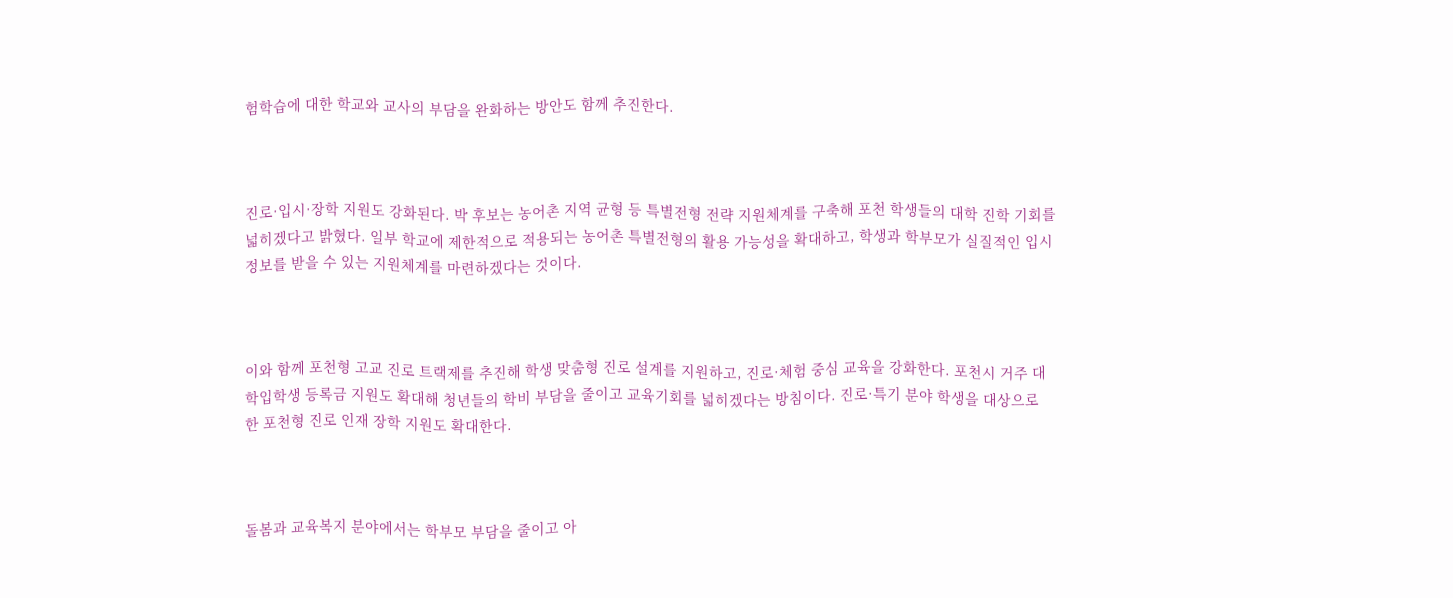험학습에 대한 학교와 교사의 부담을 완화하는 방안도 함께 추진한다.



진로·입시·장학 지원도 강화된다. 박 후보는 농어촌 지역 균형 등 특별전형 전략 지원체계를 구축해 포천 학생들의 대학 진학 기회를 넓히겠다고 밝혔다. 일부 학교에 제한적으로 적용되는 농어촌 특별전형의 활용 가능성을 확대하고, 학생과 학부모가 실질적인 입시 정보를 받을 수 있는 지원체계를 마련하겠다는 것이다.



이와 함께 포천형 고교 진로 트랙제를 추진해 학생 맞춤형 진로 설계를 지원하고, 진로·체험 중심 교육을 강화한다. 포천시 거주 대학입학생 등록금 지원도 확대해 청년들의 학비 부담을 줄이고 교육기회를 넓히겠다는 방침이다. 진로·특기 분야 학생을 대상으로 한 포천형 진로 인재 장학 지원도 확대한다.



돌봄과 교육복지 분야에서는 학부모 부담을 줄이고 아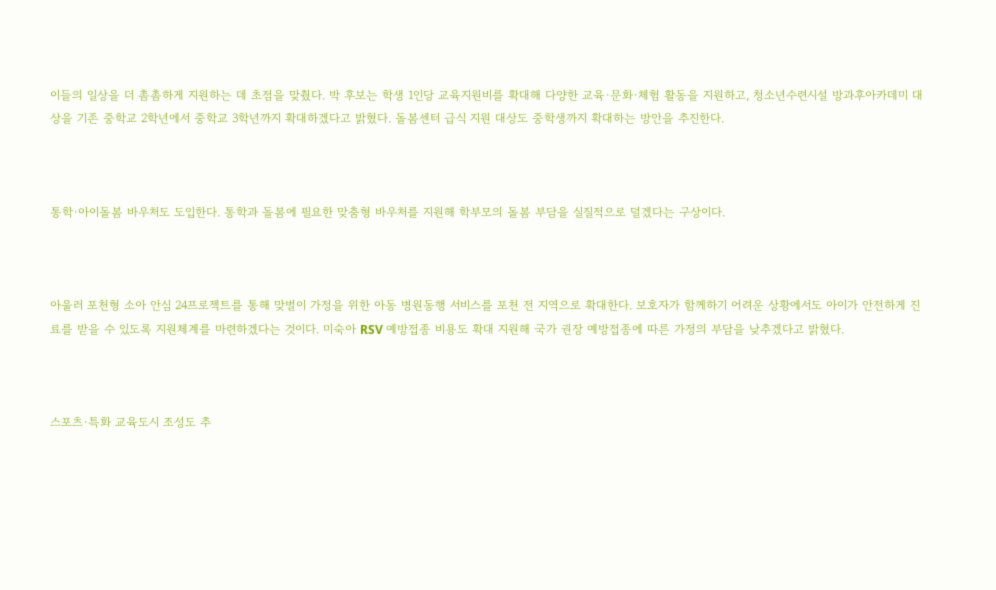이들의 일상을 더 촘촘하게 지원하는 데 초점을 맞췄다. 박 후보는 학생 1인당 교육지원비를 확대해 다양한 교육·문화·체험 활동을 지원하고, 청소년수련시설 방과후아카데미 대상을 기존 중학교 2학년에서 중학교 3학년까지 확대하겠다고 밝혔다. 돌봄센터 급식 지원 대상도 중학생까지 확대하는 방안을 추진한다.



통학·아이돌봄 바우처도 도입한다. 통학과 돌봄에 필요한 맞춤형 바우처를 지원해 학부모의 돌봄 부담을 실질적으로 덜겠다는 구상이다.



아울러 포천형 소아 안심 24프로젝트를 통해 맞벌이 가정을 위한 아동 병원동행 서비스를 포천 전 지역으로 확대한다. 보호자가 함께하기 어려운 상황에서도 아이가 안전하게 진료를 받을 수 있도록 지원체계를 마련하겠다는 것이다. 미숙아 RSV 예방접종 비용도 확대 지원해 국가 권장 예방접종에 따른 가정의 부담을 낮추겠다고 밝혔다.



스포츠·특화 교육도시 조성도 추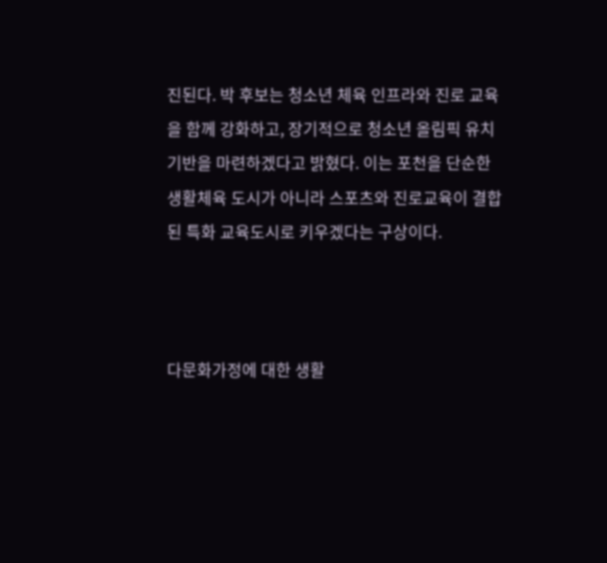진된다. 박 후보는 청소년 체육 인프라와 진로 교육을 함께 강화하고, 장기적으로 청소년 올림픽 유치 기반을 마련하겠다고 밝혔다. 이는 포천을 단순한 생활체육 도시가 아니라 스포츠와 진로교육이 결합된 특화 교육도시로 키우겠다는 구상이다.



다문화가정에 대한 생활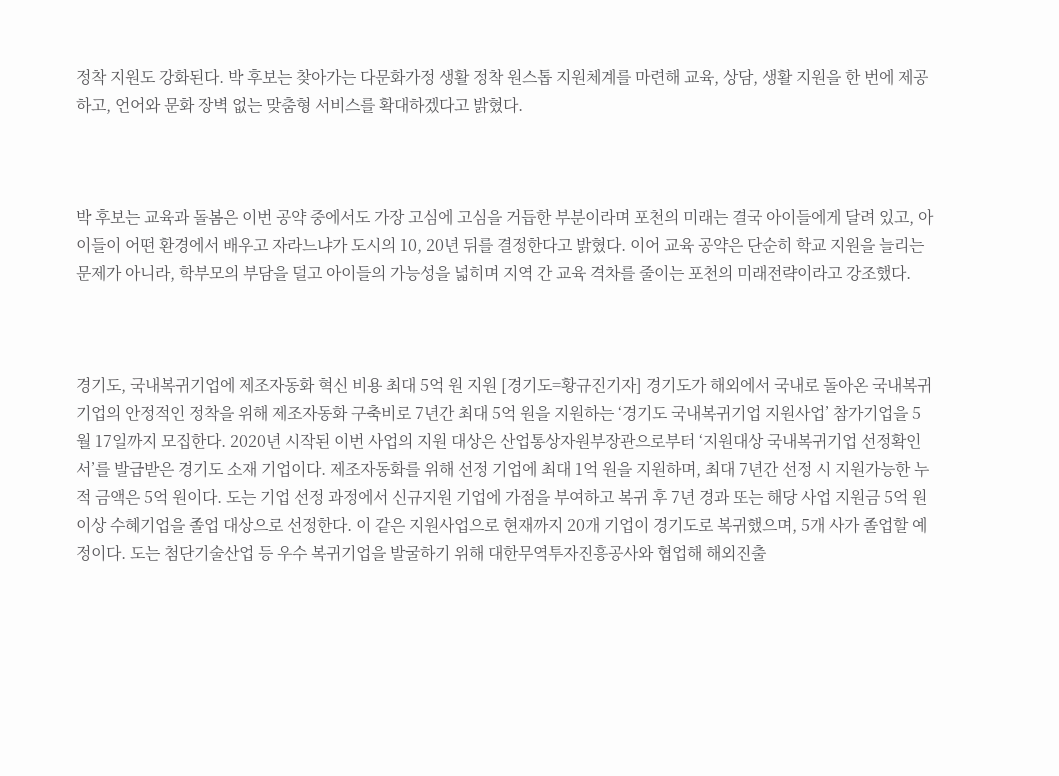정착 지원도 강화된다. 박 후보는 찾아가는 다문화가정 생활 정착 원스톱 지원체계를 마련해 교육, 상담, 생활 지원을 한 번에 제공하고, 언어와 문화 장벽 없는 맞춤형 서비스를 확대하겠다고 밝혔다.



박 후보는 교육과 돌봄은 이번 공약 중에서도 가장 고심에 고심을 거듭한 부분이라며 포천의 미래는 결국 아이들에게 달려 있고, 아이들이 어떤 환경에서 배우고 자라느냐가 도시의 10, 20년 뒤를 결정한다고 밝혔다. 이어 교육 공약은 단순히 학교 지원을 늘리는 문제가 아니라, 학부모의 부담을 덜고 아이들의 가능성을 넓히며 지역 간 교육 격차를 줄이는 포천의 미래전략이라고 강조했다.



경기도, 국내복귀기업에 제조자동화 혁신 비용 최대 5억 원 지원 [경기도=황규진기자] 경기도가 해외에서 국내로 돌아온 국내복귀기업의 안정적인 정착을 위해 제조자동화 구축비로 7년간 최대 5억 원을 지원하는 ‘경기도 국내복귀기업 지원사업’ 참가기업을 5월 17일까지 모집한다. 2020년 시작된 이번 사업의 지원 대상은 산업통상자원부장관으로부터 ‘지원대상 국내복귀기업 선정확인서’를 발급받은 경기도 소재 기업이다. 제조자동화를 위해 선정 기업에 최대 1억 원을 지원하며, 최대 7년간 선정 시 지원가능한 누적 금액은 5억 원이다. 도는 기업 선정 과정에서 신규지원 기업에 가점을 부여하고 복귀 후 7년 경과 또는 해당 사업 지원금 5억 원 이상 수혜기업을 졸업 대상으로 선정한다. 이 같은 지원사업으로 현재까지 20개 기업이 경기도로 복귀했으며, 5개 사가 졸업할 예정이다. 도는 첨단기술산업 등 우수 복귀기업을 발굴하기 위해 대한무역투자진흥공사와 협업해 해외진출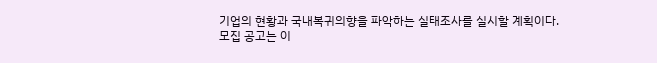기업의 현황과 국내복귀의향을 파악하는 실태조사를 실시할 계획이다. 모집 공고는 이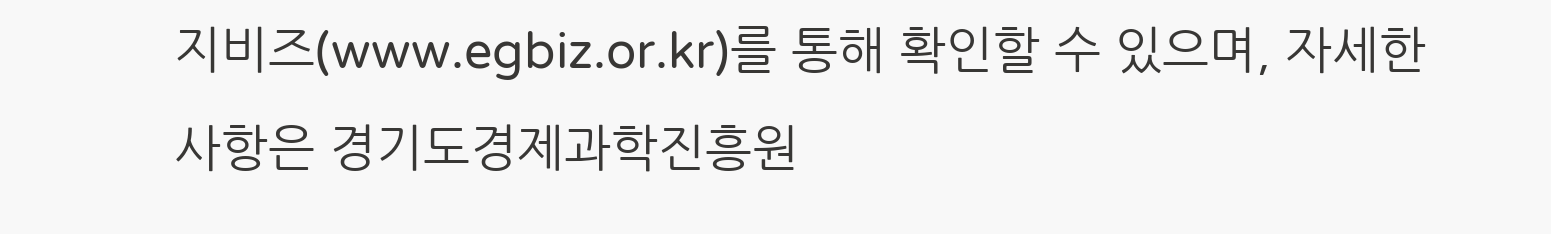지비즈(www.egbiz.or.kr)를 통해 확인할 수 있으며, 자세한 사항은 경기도경제과학진흥원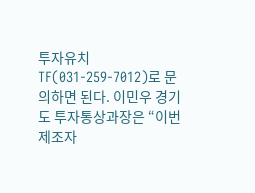투자유치TF(031-259-7012)로 문의하면 된다. 이민우 경기도 투자통상과장은 “이번 제조자